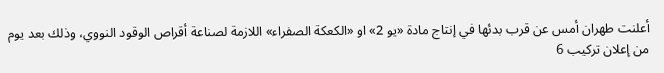أعلنت طهران أمس عن قرب بدئها في إنتاج مادة «يو 2» او «الكعكة الصفراء» اللازمة لصناعة أقراص الوقود النووي، وذلك بعد يوم من إعلان تركيب 6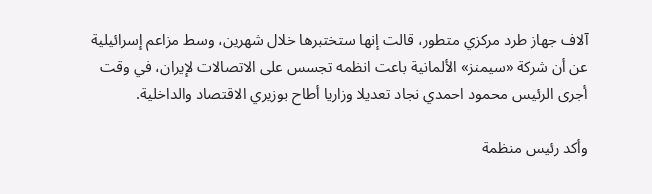آلاف جهاز طرد مركزي متطور، قالت إنها ستختبرها خلال شهرين، وسط مزاعم إسرائيلية عن أن شركة «سيمنز» الألمانية باعت انظمه تجسس على الاتصالات لإيران، في وقت أجرى الرئيس محمود احمدي نجاد تعديلا وزاريا أطاح بوزيري الاقتصاد والداخلية.

وأكد رئيس منظمة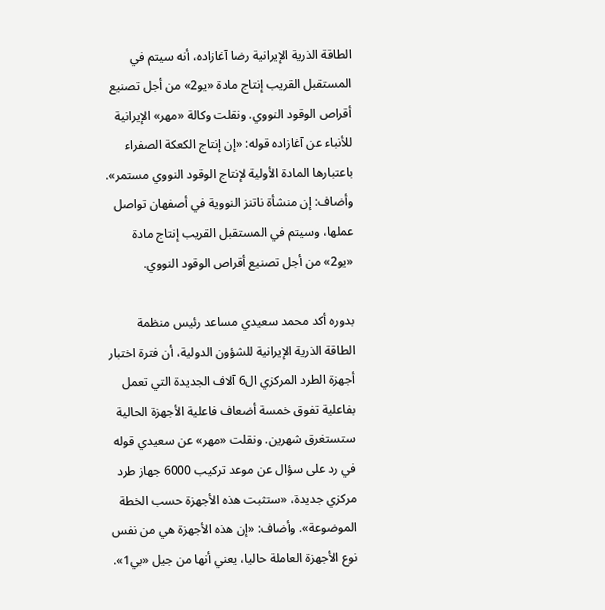الطاقة الذرية الإيرانية رضا آغازاده، أنه سيتم في المستقبل القريب إنتاج مادة «يو2» من أجل تصنيع أقراص الوقود النووي. ونقلت وكالة «مهر» الإيرانية للأنباء عن آغازاده قوله: «إن إنتاج الكعكة الصفراء باعتبارها المادة الأولية لإنتاج الوقود النووي مستمر». وأضاف: إن منشأة ناتنز النووية في أصفهان تواصل عملها، وسيتم في المستقبل القريب إنتاج مادة «يو2» من أجل تصنيع أقراص الوقود النووي.

بدوره أكد محمد سعيدي مساعد رئيس منظمة الطاقة الذرية الإيرانية للشؤون الدولية، أن فترة اختبار أجهزة الطرد المركزي ال6 آلاف الجديدة التي تعمل بفاعلية تفوق خمسة أضعاف فاعلية الأجهزة الحالية ستستغرق شهرين. ونقلت «مهر» عن سعيدي قوله في رد على سؤال عن موعد تركيب 6000 جهاز طرد مركزي جديدة، «ستثبت هذه الأجهزة حسب الخطة الموضوعة». وأضاف: «إن هذه الأجهزة هي من نفس نوع الأجهزة العاملة حاليا، يعني أنها من جيل «بي1».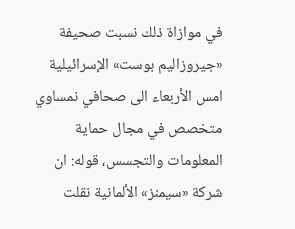في موازاة ذلك نسبت صحيفة «جيروزاليم بوست» الإسرائيلية امس الأربعاء الى صحافي نمساوي متخصص في مجال حماية المعلومات والتجسس، قوله: ان شركة «سيمنز» الألمانية نقلت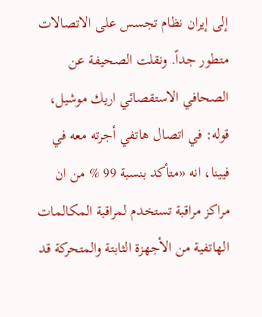إلى إيران نظام تجسس على الاتصالات متطور جداً. ونقلت الصحيفة عن الصحافي الاستقصائي اريك موشيل، قوله: في اتصال هاتفي أجرته معه في فيينا، انه «متأكد بنسبة 99 % من ان مراكز مراقبة تستخدم لمراقبة المكالمات الهاتفية من الأجهزة الثابتة والمتحركة قد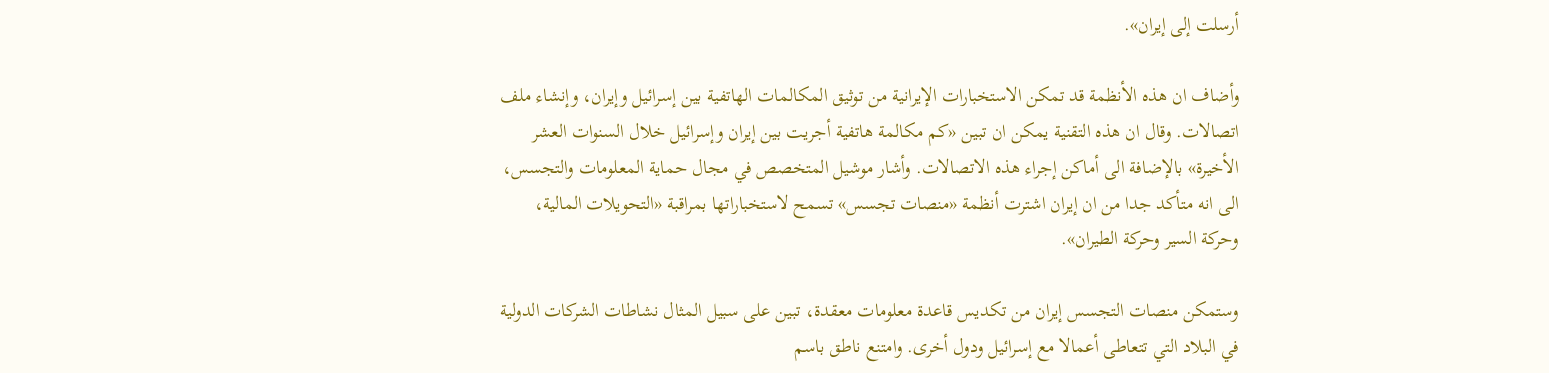أرسلت إلى إيران».

وأضاف ان هذه الأنظمة قد تمكن الاستخبارات الإيرانية من توثيق المكالمات الهاتفية بين إسرائيل وإيران، وإنشاء ملف اتصالات. وقال ان هذه التقنية يمكن ان تبين «كم مكالمة هاتفية أجريت بين إيران وإسرائيل خلال السنوات العشر الأخيرة» بالإضافة الى أماكن إجراء هذه الاتصالات. وأشار موشيل المتخصص في مجال حماية المعلومات والتجسس، الى انه متأكد جدا من ان إيران اشترت أنظمة «منصات تجسس» تسمح لاستخباراتها بمراقبة «التحويلات المالية، وحركة السير وحركة الطيران».

وستمكن منصات التجسس إيران من تكديس قاعدة معلومات معقدة، تبين على سبيل المثال نشاطات الشركات الدولية في البلاد التي تتعاطى أعمالا مع إسرائيل ودول أخرى. وامتنع ناطق باسم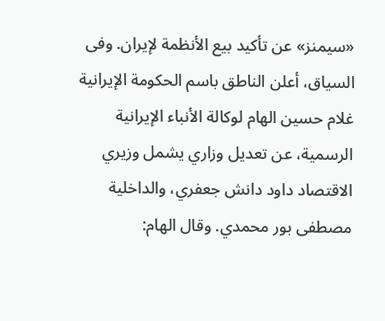«سيمنز» عن تأكيد بيع الأنظمة لإيران. وفى السياق، أعلن الناطق باسم الحكومة الإيرانية غلام حسين الهام لوكالة الأنباء الإيرانية الرسمية، عن تعديل وزاري يشمل وزيري الاقتصاد داود دانش جعفري، والداخلية مصطفى بور محمدي. وقال الهام: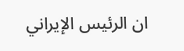ان الرئيس الإيراني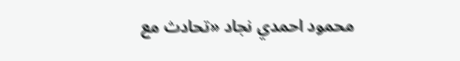محمود احمدي نجاد «تحادث مع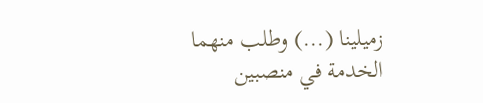زميلينا (...) وطلب منهما الخدمة في منصبين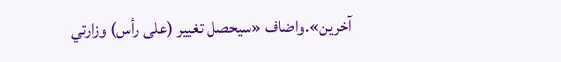آخرين».واضاف «سيحصل تغيير (على رأس) وزارتي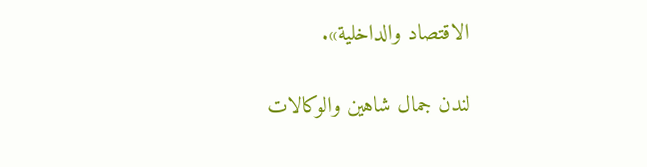الاقتصاد والداخلية».

لندن جمال شاهين والوكالات